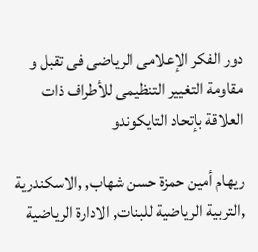دور الفكر الإعلامى الرياضى فى تقبل و مقاومة التغيير التنظيمى للأطراف ذات العلاقة بإتحاد التايكوندو

ريهام أمين حمزة حسن شهاب, ,الاسكندرية ,التربية الرياضية للبنات, الادارة الرياضية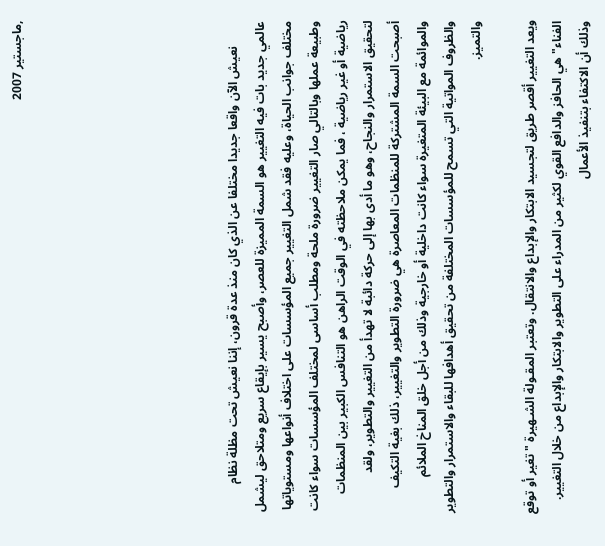,ماجستير 2007







        نعيش الآن واقعا جديدا مختلفا عن الذي كان منذ عدة قرون، إننا نعيش تحت مظلة نظام عالمي جديد بات فيه التغيير هو السمة المميزة للعصر، وأصبح يسير بإيقاع سريع ومتلاحق ليشمل مختلف جوانب الحياة، وعليه فقد شمل التغيير جميع المؤسسات على اختلاف أنواعها ومستوياتها وطبيعة عملها وبالتالي صار التغيير ضرورة ملحة ومطلب أساسى لمختلف المؤسسات سواء كانت رياضية أو غير رياضية ، فما يمكن ملاحظته في الوقت الراهن هو التنافس الكبير بين المنظمات لتحقيق الاستمرار والنجاح، وهو ما أدى بها إلى حركة دائبة لا تهدأ من التغيير والتطوير، ولقد أصبحت السمة المشتركة للمنظمات المعاصرة هي ضرورة التطوير والتغيير، ذلك بغية التكيف والموائمة مع البيئة المتغيرة سواء كانت داخلية أو خارجية وذلك من أجل خلق المناخ الملائم والظروف المواتية التي تسمح للمؤسسات المختلفة من تحقيق أهدافها للبقاء والاستمرار والتطوير والتميز.

ويعد التغيير أقصر طريق لتجسيد الابتكار والإبداع والانتقال. وتعتبر المقـولة الشـهيرة "تغير أو توقع الفناء" هي الحافز والدافع القوي لكثير من المدراء على التطوير والابتكار والإبداع من خلال التغيير. وذلك أن الاكتفاء بتنفيذ الأعمال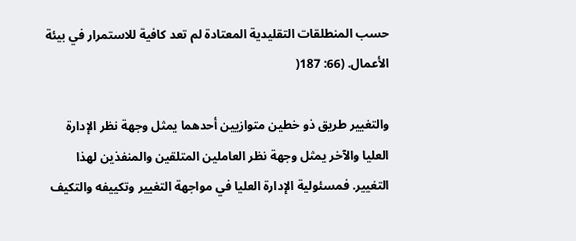حسب المنطلقات التقليدية المعتادة لم تعد كافية للاستمرار في بيئة الأعمال. (66: 187(

والتغيير طريق ذو خطين متوازيين أحدهما يمثل وجهة نظر الإدارة العليا والآخر يمثل وجهة نظر العاملين المتلقين والمنفذين لهذا التغيير. فمسئولية الإدارة العليا في مواجهة التغيير وتكييفه والتكيف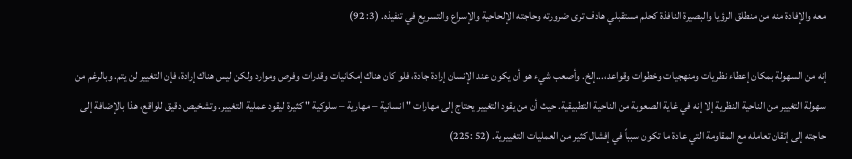معه والإفادة منه من منطلق الرؤيا والبصيرة النافذة كحلم مستقبلي هادف ترى ضرورته وحاجته الإلحاحية والإسراع والتسريع في تنفيذه. (3: 92)

إنه من السهولة بمكان إعطاء نظريات ومنهجيات وخطوات وقواعد،...إلخ. وأصعب شيء هو أن يكون عند الإنسان إرادة جادة، فلو كان هناك إمكانيات وقدرات وفرص وموارد ولكن ليس هناك إرادة، فإن التغيير لن يتم. وبالرغم من سهولة التغيير من الناحية النظرية إلا إنه في غاية الصعوبة من الناحية التطبيقية. حيث أن من يقود التغيير يحتاج إلى مهارات " انسانية – مهارية – سلوكية " كثيرة ليقود عملية التغيير. وتشخيص دقيق للواقع، هذا بالإضافة إلى حاجته إلى إتقان تعامله مع المقاومة التي عادة ما تكون سبباً في إفشال كثير من العمليات التغييرية. (52 :225)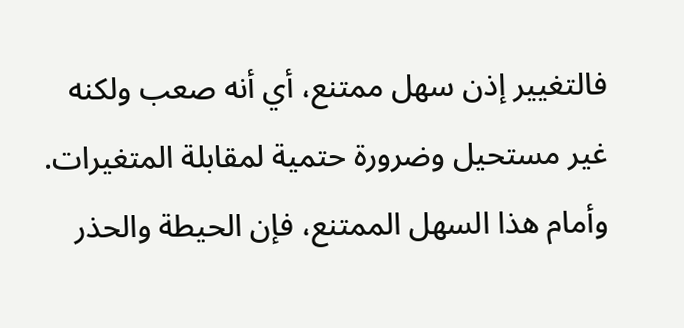فالتغيير إذن سهل ممتنع، أي أنه صعب ولكنه غير مستحيل وضرورة حتمية لمقابلة المتغيرات. وأمام هذا السهل الممتنع، فإن الحيطة والحذر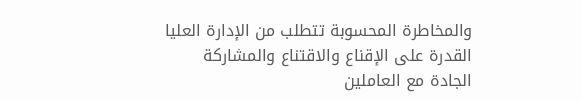والمخاطرة المحسوبة تتطلب من الإدارة العليا القدرة على الإقناع والاقتناع والمشاركة الجادة مع العاملين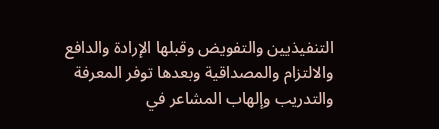التنفيذيين والتفويض وقبلها الإرادة والدافع والالتزام والمصداقية وبعدها توفر المعرفة والتدريب وإلهاب المشاعر في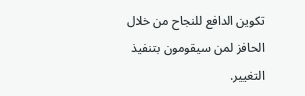تكوين الدافع للنجاح من خلال الحافز لمن سيقومون بتنفيذ التغيير.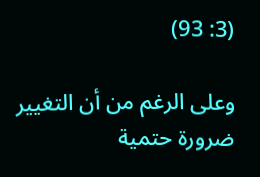(3: 93)

وعلى الرغم من أن التغيير ضرورة حتمية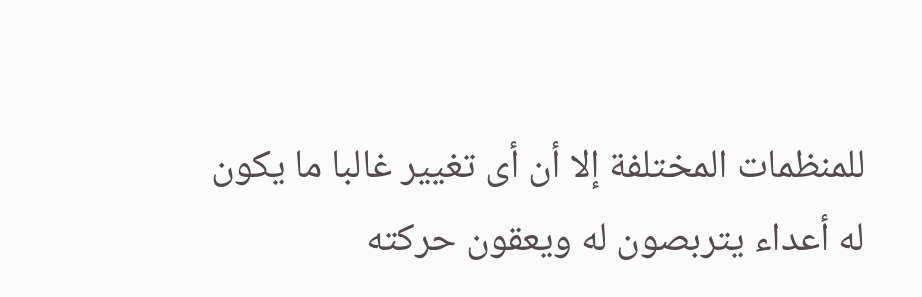للمنظمات المختلفة إلا أن أى تغيير غالبا ما يكون له أعداء يتربصون له ويعقون حركته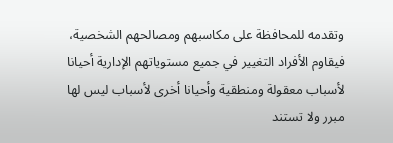وتقدمه للمحافظة على مكاسبهم ومصالحهم الشخصية، فيقاوم الأفراد التغيير في جميع مستوياتهم الإدارية أحيانا لأسباب معقولة ومنطقية وأحيانا أخرى لأسباب ليس لها مبرر ولا تستند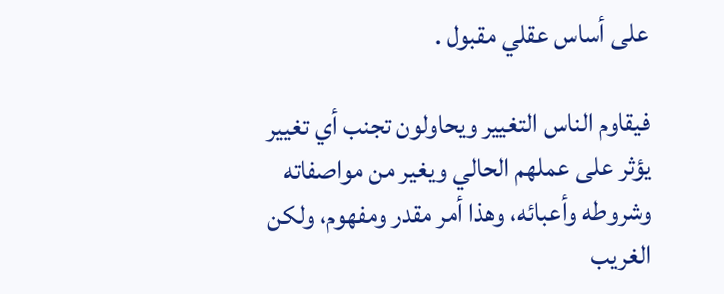على أساس عقلي مقبول .

فيقاوم الناس التغيير ويحاولون تجنب أي تغيير يؤثر على عملهم الحالي ويغير من مواصفاته وشروطه وأعبائه، وهذا أمر مقدر ومفهوم، ولكن الغريب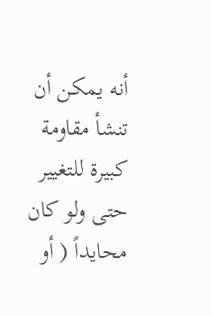أنه يمكن أن تنشأ مقاومة كبيرة للتغيير حتى ولو كان محايداً ( أو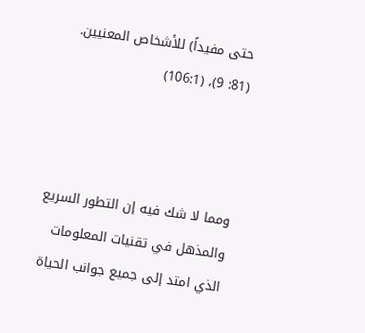حتى مفيداً) للأشخاص المعنيين. (81: 9)، (106:1)



ومما لا شك فيه إن التطور السريع والمذهل في تقنيات المعلومات الذي امتد إلى جميع جوانب الحياة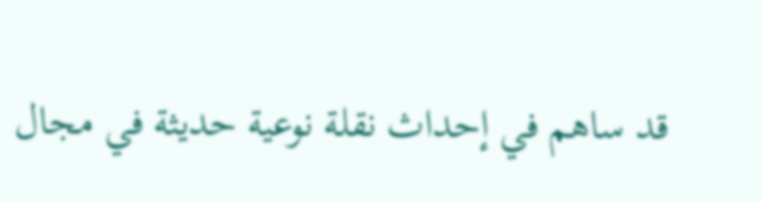قد ساهم في إحداث نقلة نوعية حديثة في مجال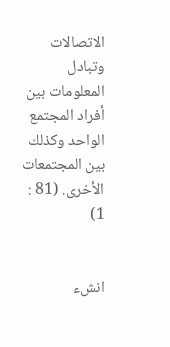الاتصالات وتبادل المعلومات بين أفراد المجتمع الواحد وكذلك بين المجتمعات الأخرى. (81 : 1)


انشء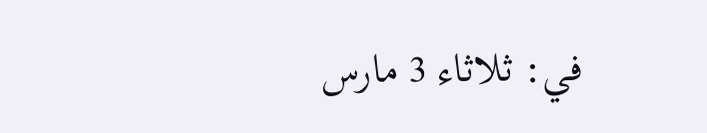في: ثلاثاء 3 مارس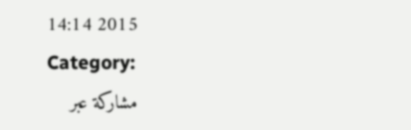2015 14:14
Category:
مشاركة عبر